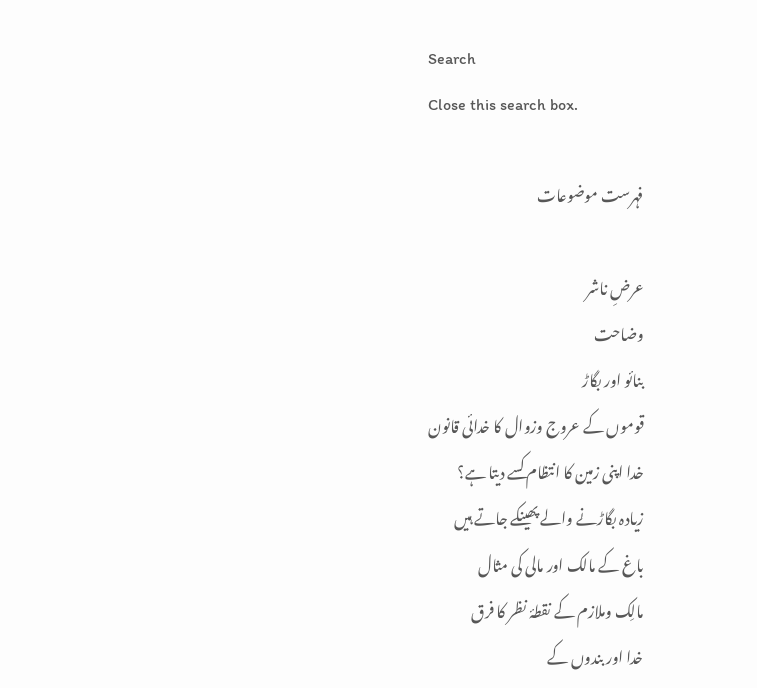Search
Close this search box.

فہرست موضوعات

عرضِ ناشر
وضاحت
بنائو اور بگاڑ
قوموں کے عروج وزوال کا خدائی قانون
خدا اپنی زمین کا انتظام کسے دیتا ہے؟
زیادہ بگاڑنے والے پھینکے جاتے ہیں
باغ کے مالک اور مالی کی مثال
مالِک وملازم کے نقطۂ نظر کا فرق
خدا اور بندوں کے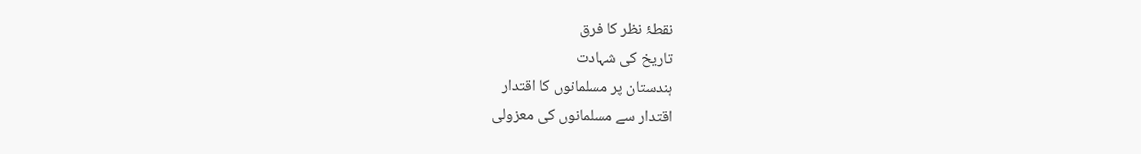نقطۂ نظر کا فرق
تاریخ کی شہادت
ہندستان پر مسلمانوں کا اقتدار
اقتدار سے مسلمانوں کی معزولی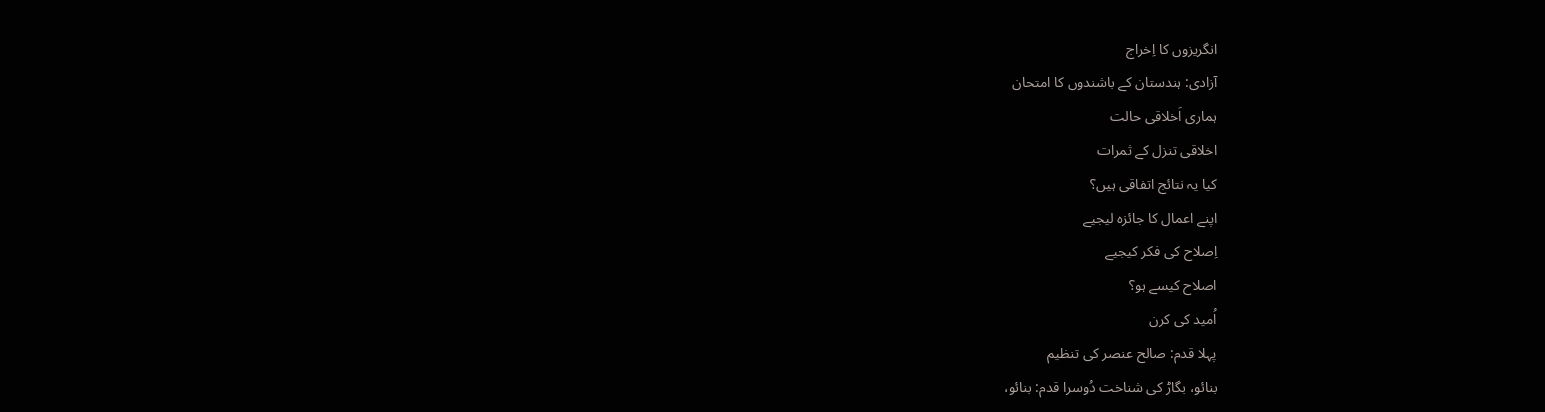انگریزوں کا اِخراج
آزادی: ہندستان کے باشندوں کا امتحان
ہماری اَخلاقی حالت
اخلاقی تنزل کے ثمرات
کیا یہ نتائج اتفاقی ہیں؟
اپنے اعمال کا جائزہ لیجیے
اِصلاح کی فکر کیجیے
اصلاح کیسے ہو؟
اُمید کی کرن
پہلا قدم: صالح عنصر کی تنظیم
بنائو، بگاڑ کی شناخت دُوسرا قدم: بنائو،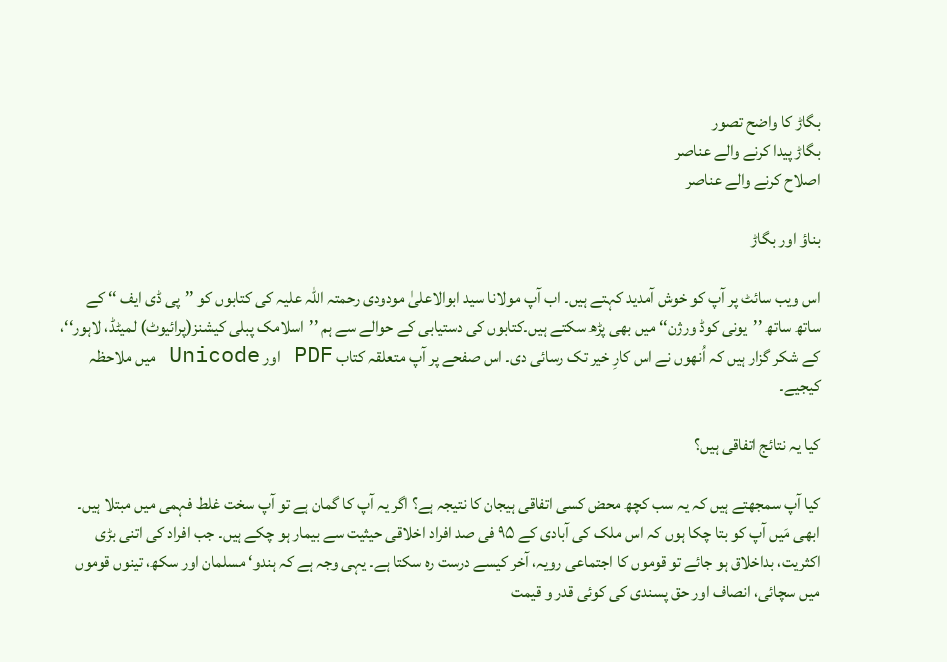بگاڑ کا واضح تصور
بگاڑ پیدا کرنے والے عناصر
اصلاح کرنے والے عناصر

بناؤ اور بگاڑ

اس ویب سائٹ پر آپ کو خوش آمدید کہتے ہیں۔ اب آپ مولانا سید ابوالاعلیٰ مودودی رحمتہ اللہ علیہ کی کتابوں کو ’’پی ڈی ایف ‘‘ کے ساتھ ساتھ ’’یونی کوڈ ورژن‘‘ میں بھی پڑھ سکتے ہیں۔کتابوں کی دستیابی کے حوالے سے ہم ’’اسلامک پبلی کیشنز(پرائیوٹ) لمیٹڈ، لاہور‘‘، کے شکر گزار ہیں کہ اُنھوں نے اس کارِ خیر تک رسائی دی۔ اس صفحے پر آپ متعلقہ کتاب PDF اور Unicode میں ملاحظہ کیجیے۔

کیا یہ نتائج اتفاقی ہیں؟

کیا آپ سمجھتے ہیں کہ یہ سب کچھ محض کسی اتفاقی ہیجان کا نتیجہ ہے؟ اگر یہ آپ کا گمان ہے تو آپ سخت غلط فہمی میں مبتلا ہیں۔ ابھی مَیں آپ کو بتا چکا ہوں کہ اس ملک کی آبادی کے ۹۵ فی صد افراد اخلاقی حیثیت سے بیمار ہو چکے ہیں۔ جب افراد کی اتنی بڑی اکثریت، بداخلاق ہو جائے تو قوموں کا اجتماعی رویہ، آخر کیسے درست رہ سکتا ہے۔ یہی وجہ ہے کہ ہندو‘ مسلمان اور سکھ، تینوں قوموں میں سچائی، انصاف اور حق پسندی کی کوئی قدر و قیمت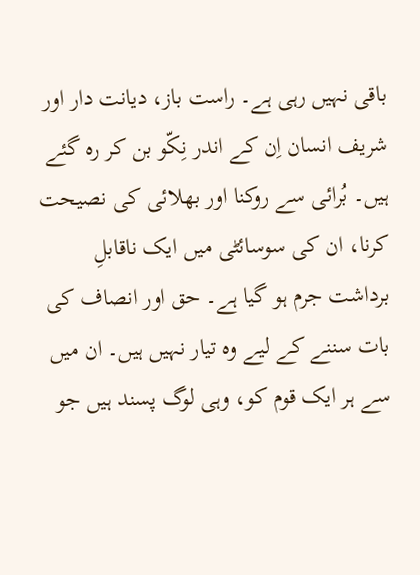باقی نہیں رہی ہے۔ راست باز، دیانت دار اور شریف انسان اِن کے اندر نِکّو بن کر رہ گئے ہیں۔ بُرائی سے روکنا اور بھلائی کی نصیحت کرنا، ان کی سوسائٹی میں ایک ناقابلِ برداشت جرم ہو گیا ہے۔ حق اور انصاف کی بات سننے کے لیے وہ تیار نہیں ہیں۔ ان میں سے ہر ایک قوم کو، وہی لوگ پسند ہیں جو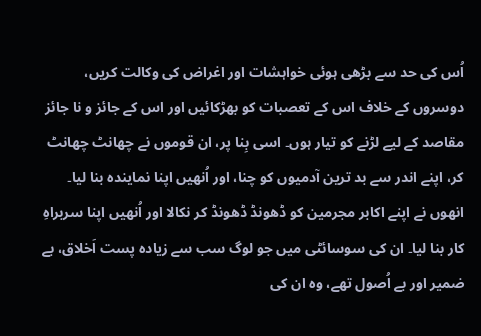اُس کی حد سے بڑھی ہوئی خواہشات اور اغراض کی وکالت کریں، دوسروں کے خلاف اس کے تعصبات کو بھڑکائیں اور اس کے جائز و نا جائز مقاصد کے لیے لڑنے کو تیار ہوں۔ اسی بِنا پر، ان قوموں نے چھانٹ چھانٹ کر، اپنے اندر سے بد ترین آدمیوں کو چنا، اور اُنھیں اپنا نمایندہ بنا لیا۔ انھوں نے اپنے اکابر مجرمین کو ڈھونڈ ڈھونڈ کر نکالا اور اُنھیں اپنا سربراہِ کار بنا لیا۔ ان کی سوسائٹی میں جو لوگ سب سے زیادہ پست اَخلاق، بے ضمیر اور بے اُصول تھے، وہ ان کی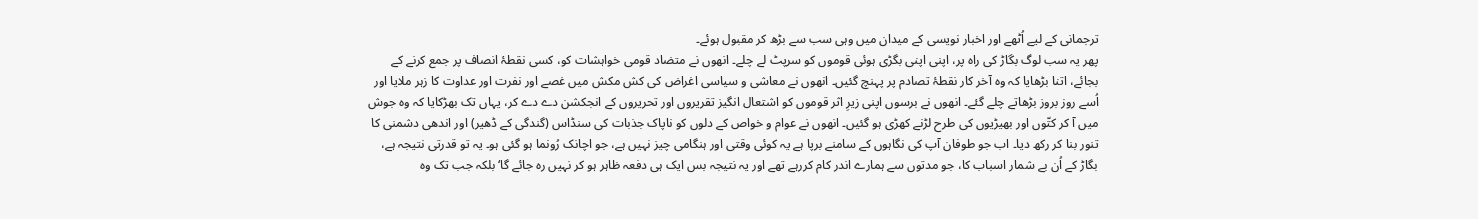ترجمانی کے لیے اُٹھے اور اخبار نویسی کے میدان میں وہی سب سے بڑھ کر مقبول ہوئے۔
پھر یہ سب لوگ بگاڑ کی راہ پر، اپنی اپنی بگڑی ہوئی قوموں کو سرپٹ لے چلے۔ انھوں نے متضاد قومی خواہشات کو، کسی نقطۂ انصاف پر جمع کرنے کے بجائے، اتنا بڑھایا کہ وہ آخر کار نقطۂ تصادم پر پہنچ گئیں۔ انھوں نے معاشی و سیاسی اغراض کی کش مکش میں غصے اور نفرت اور عداوت کا زہر ملایا اور اُسے روز بروز بڑھاتے چلے گئے۔ انھوں نے برسوں اپنی زیرِ اثر قوموں کو اشتعال انگیز تقریروں اور تحریروں کے انجکشن دے دے کر، یہاں تک بھڑکایا کہ وہ جوش میں آ کر کتّوں اور بھیڑیوں کی طرح لڑنے کھڑی ہو گئیں۔ انھوں نے عوام و خواص کے دلوں کو ناپاک جذبات کی سنڈاس (گندگی کے ڈھیر) اور اندھی دشمنی کا تنور بنا کر رکھ دیا۔ اب جو طوفان آپ کی نگاہوں کے سامنے برپا ہے یہ کوئی وقتی اور ہنگامی چیز نہیں ہے، جو اچانک رُونما ہو گئی ہو۔ یہ تو قدرتی نتیجہ ہے، بگاڑ کے اُن بے شمار اسباب کا، جو مدتوں سے ہمارے اندر کام کررہے تھے اور یہ نتیجہ بس ایک ہی دفعہ ظاہر ہو کر نہیں رہ جائے گا‘ بلکہ جب تک وہ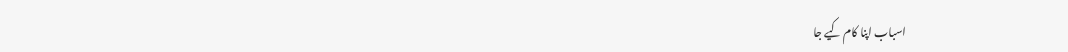اسباب اپنا کام کیے جا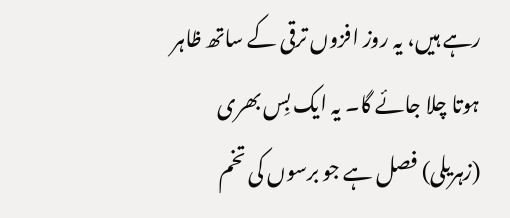رہے ہیں، یہ روز افزوں ترقی کے ساتھ ظاہر ہوتا چلا جائے گا۔ یہ ایک بِس بھری (زہریلی) فصل ہے جو برسوں کی تخم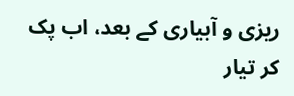ریزی و آبیاری کے بعد، اب پک کر تیار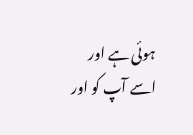ہوئی ہے اور اسے آپ کو اور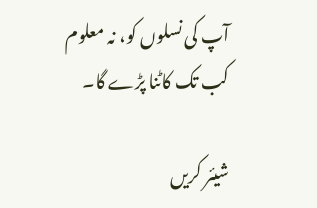آپ کی نسلوں کو، نہ معلوم کب تک کاٹنا پڑے گا۔

شیئر کریں